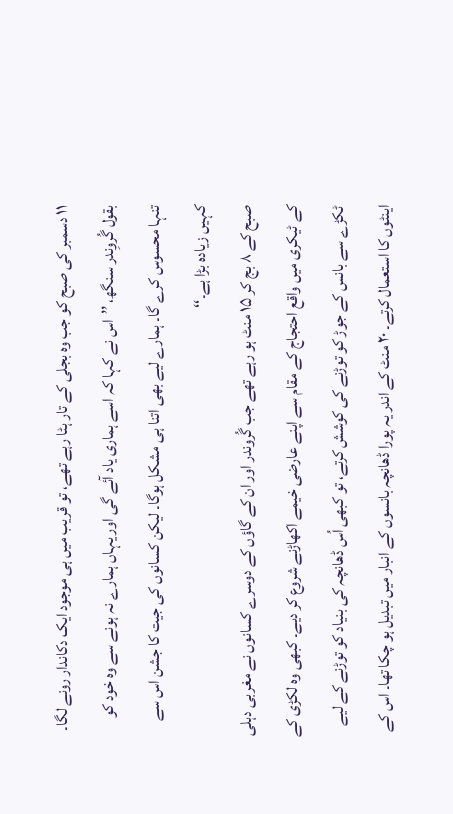۱۱ دسمبر کی صبح کو جب وہ بجلی کے تار ہٹا رہے تھے، تو قریب میں ہی موجود ایک دکاندار رونے لگا۔ بقول گُروِندر سنگھ، ’’اس نے کہا کہ اسے ہماری یاد آئے گی اور یہاں ہمارے نہ ہونے سے وہ خود کو تنہا محسوس کرے گا۔ ہمارے لیے بھی اتنا ہی مشکل ہوگا۔ لیکن کسانوں کی جیت کا جشن اس سے کہیں زیادہ بڑا ہے۔‘‘
صبح کے ۸ بج کر ۱۵ منٹ ہو رہے تھے جب گُروندر اور ان کے گاؤں کے دوسرے کسانوں نے مغربی دہلی کے ٹیکری میں واقع احتجاج کے مقام سے اپنے عارضی خیمے اکھاڑنے شروع کر دیے۔ کبھی وہ لکڑی کے ٹکڑے سے بانس کے جوڑ کو توڑنے کی کوشش کرتے، تو کبھی اُس ڈھانچہ کی بنیاد کو توڑنے کے لیے اینٹوں کا استعمال کرتے۔ ۲۰ منٹ کے اندر یہ پورا ڈھانچہ بانسوں کے انبار میں تبدیل ہو چکا تھا۔ اس کے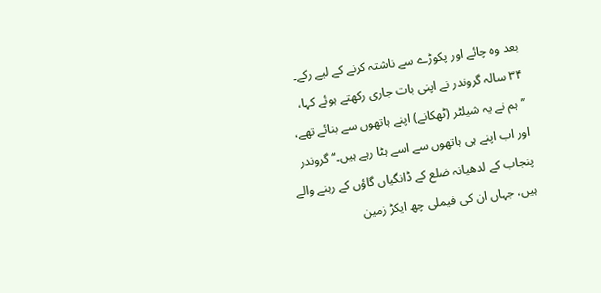بعد وہ چائے اور پکوڑے سے ناشتہ کرنے کے لیے رکے۔
۳۴ سالہ گروندر نے اپنی بات جاری رکھتے ہوئے کہا، ’’ہم نے یہ شیلٹر (ٹھکانے) اپنے ہاتھوں سے بنائے تھے، اور اب اپنے ہی ہاتھوں سے اسے ہٹا رہے ہیں۔‘‘ گروندر پنجاب کے لدھیانہ ضلع کے ڈانگیاں گاؤں کے رہنے والے ہیں، جہاں ان کی فیملی چھ ایکڑ زمین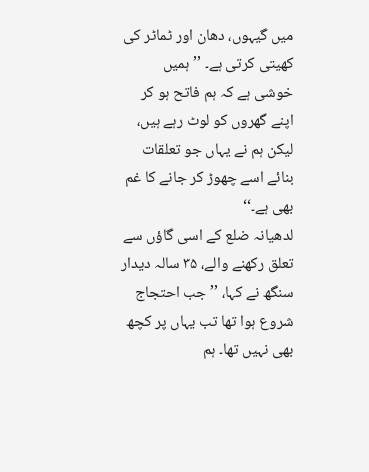میں گیہوں، دھان اور ٹماٹر کی کھیتی کرتی ہے۔ ’’ہمیں خوشی ہے کہ ہم فاتح ہو کر اپنے گھروں کو لوٹ رہے ہیں، لیکن ہم نے یہاں جو تعلقات بنائے اسے چھوڑ کر جانے کا غم بھی ہے۔‘‘
لدھیانہ ضلع کے اسی گاؤں سے تعلق رکھنے والے، ۳۵ سالہ دیدار سنگھ نے کہا، ’’جب احتجاج شروع ہوا تھا تب یہاں پر کچھ بھی نہیں تھا۔ ہم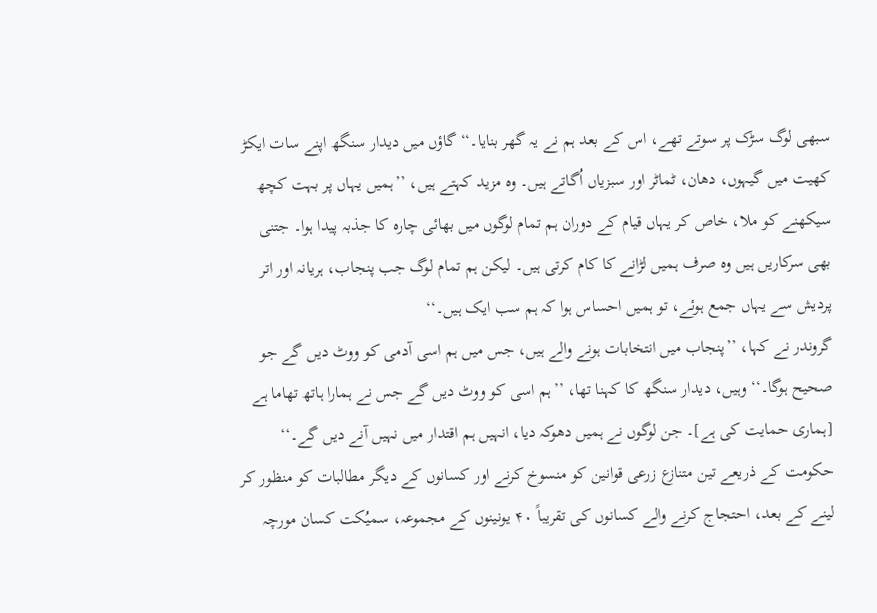سبھی لوگ سڑک پر سوتے تھے، اس کے بعد ہم نے یہ گھر بنایا۔‘‘ گاؤں میں دیدار سنگھ اپنے سات ایکڑ کھیت میں گیہوں، دھان، ٹماٹر اور سبزیاں اُگاتے ہیں۔ وہ مزید کہتے ہیں، ’’ہمیں یہاں پر بہت کچھ سیکھنے کو ملا، خاص کر یہاں قیام کے دوران ہم تمام لوگوں میں بھائی چارہ کا جذبہ پیدا ہوا۔ جتنی بھی سرکاریں ہیں وہ صرف ہمیں لڑانے کا کام کرتی ہیں۔ لیکن ہم تمام لوگ جب پنجاب، ہریانہ اور اتر پردیش سے یہاں جمع ہوئے، تو ہمیں احساس ہوا کہ ہم سب ایک ہیں۔‘‘
گروندر نے کہا، ’’پنجاب میں انتخابات ہونے والے ہیں، جس میں ہم اسی آدمی کو ووٹ دیں گے جو صحیح ہوگا۔‘‘ وہیں، دیدار سنگھ کا کہنا تھا، ’’ہم اسی کو ووٹ دیں گے جس نے ہمارا ہاتھ تھاما ہے [ہماری حمایت کی ہے]۔ جن لوگوں نے ہمیں دھوکہ دیا، انہیں ہم اقتدار میں نہیں آنے دیں گے۔‘‘
حکومت کے ذریعے تین متنازع زرعی قوانین کو منسوخ کرنے اور کسانوں کے دیگر مطالبات کو منظور کر لینے کے بعد، احتجاج کرنے والے کسانوں کی تقریباً ۴۰ یونینوں کے مجموعہ، سمیُکت کسان مورچہ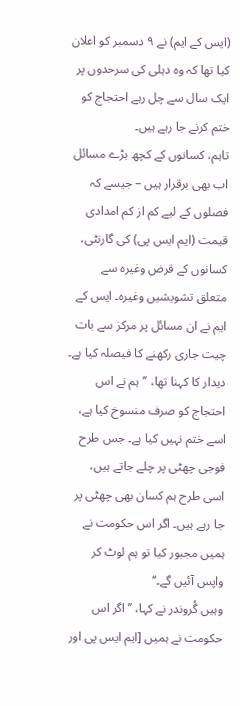(ایس کے ایم) نے ۹ دسمبر کو اعلان کیا تھا کہ وہ دہلی کی سرحدوں پر ایک سال سے چل رہے احتجاج کو ختم کرنے جا رہے ہیں۔
تاہم، کسانوں کے کچھ بڑے مسائل اب بھی برقرار ہیں – جیسے کہ فصلوں کے لیے کم از کم امدادی قیمت (ایم ایس پی) کی گارنٹی، کسانوں کے قرض وغیرہ سے متعلق تشویشیں وغیرہ۔ ایس کے ایم نے ان مسائل پر مرکز سے بات چیت جاری رکھنے کا فیصلہ کیا ہے۔
دیدار کا کہنا تھا، ’’ہم نے اس احتجاج کو صرف منسوخ کیا ہے، اسے ختم نہیں کیا ہے۔ جس طرح فوجی چھٹی پر چلے جاتے ہیں، اسی طرح ہم کسان بھی چھٹی پر جا رہے ہیں۔ اگر اس حکومت نے ہمیں مجبور کیا تو ہم لوٹ کر واپس آئیں گے۔‘‘
وہیں گُروندر نے کہا، ’’اگر اس حکومت نے ہمیں [ایم ایس پی اور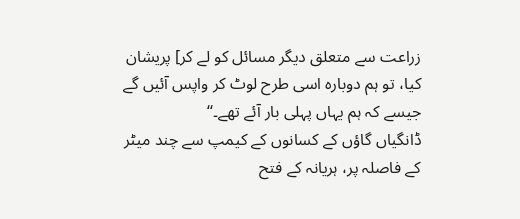زراعت سے متعلق دیگر مسائل کو لے کر] پریشان کیا، تو ہم دوبارہ اسی طرح لوٹ کر واپس آئیں گے جیسے کہ ہم یہاں پہلی بار آئے تھے۔‘‘
ڈانگیاں گاؤں کے کسانوں کے کیمپ سے چند میٹر کے فاصلہ پر، ہریانہ کے فتح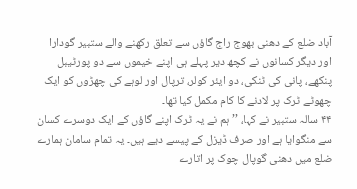آباد ضلع کے دھنی بھوج راج گاؤں سے تعلق رکھنے والے ستبیر گودارا اور دیگر کسانوں نے کچھ دیر پہلے ہی اپنے خیموں سے دو پورٹیبل پنکھے، پانی کی ٹنکی، دو ایئر کولر، ترپال اور لوہے کی چھڑوں کو ایک چھوٹے ٹرک پر لادنے کا کام مکمل کیا تھا۔
۴۴ سالہ ستبیر نے کہا، ’’ہم نے یہ ٹرک اپنے گاؤں کے ایک دوسرے کسان سے منگوایا ہے اور صرف ڈیزل کے پیسے دیے ہیں۔ یہ تمام سامان ہمارے ضلع میں دھنی گوپال چوک پر اتارے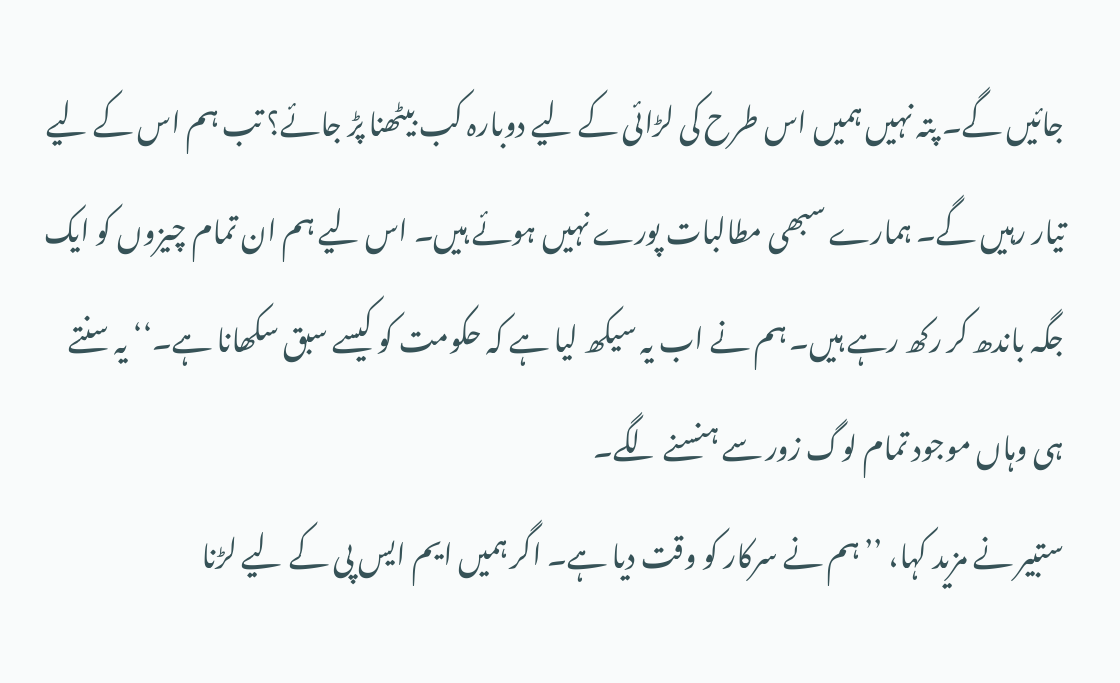جائیں گے۔ پتہ نہیں ہمیں اس طرح کی لڑائی کے لیے دوبارہ کب بیٹھنا پڑ جائے؟ تب ہم اس کے لیے تیار رہیں گے۔ ہمارے سبھی مطالبات پورے نہیں ہوئے ہیں۔ اس لیے ہم ان تمام چیزوں کو ایک جگہ باندھ کر رکھ رہے ہیں۔ ہم نے اب یہ سیکھ لیا ہے کہ حکومت کو کیسے سبق سکھانا ہے۔‘‘ یہ سنتے ہی وہاں موجود تمام لوگ زور سے ہنسنے لگے۔
ستبیر نے مزید کہا، ’’ہم نے سرکار کو وقت دیا ہے۔ اگر ہمیں ایم ایس پی کے لیے لڑنا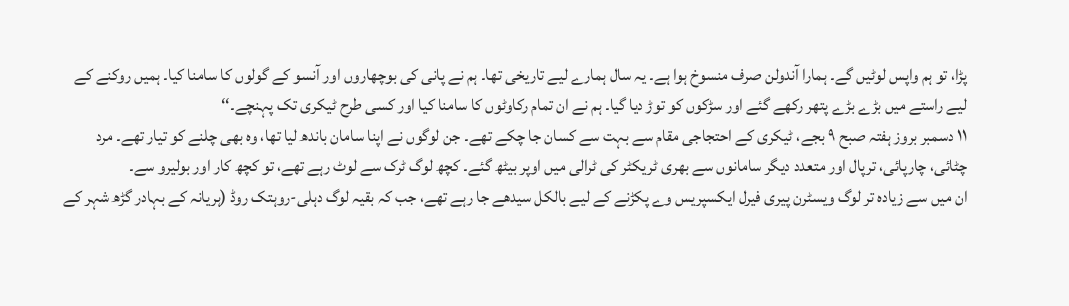پڑا، تو ہم واپس لوٹیں گے۔ ہمارا آندولن صرف منسوخ ہوا ہے۔ یہ سال ہمارے لیے تاریخی تھا۔ ہم نے پانی کی بوچھاروں اور آنسو کے گولوں کا سامنا کیا۔ ہمیں روکنے کے لیے راستے میں بڑے بڑے پتھر رکھے گئے اور سڑکوں کو توڑ دیا گیا۔ ہم نے ان تمام رکاوٹوں کا سامنا کیا اور کسی طرح ٹیکری تک پہنچے۔‘‘
۱۱ دسمبر بروز ہفتہ صبح ۹ بجے، ٹیکری کے احتجاجی مقام سے بہت سے کسان جا چکے تھے۔ جن لوگوں نے اپنا سامان باندھ لیا تھا، وہ بھی چلنے کو تیار تھے۔ مرد چٹائی، چارپائی، ترپال اور متعدد دیگر سامانوں سے بھری ٹریکٹر کی ٹرالی میں اوپر بیٹھ گئے۔ کچھ لوگ ٹرک سے لوٹ رہے تھے، تو کچھ کار اور بولیرو سے۔
ان میں سے زیادہ تر لوگ ویسٹرن پیری فیرل ایکسپریس وے پکڑنے کے لیے بالکل سیدھے جا رہے تھے، جب کہ بقیہ لوگ دہلی-روہتک روڈ (ہریانہ کے بہادر گڑھ شہر کے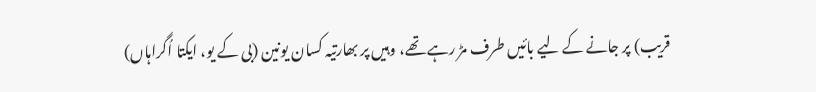قریب) پر جانے کے لیے بائیں طرف مڑ رہے تھے، وہیں پر بھارتیہ کسان یونین (بی کے یو، ایکتا اُگراہاں)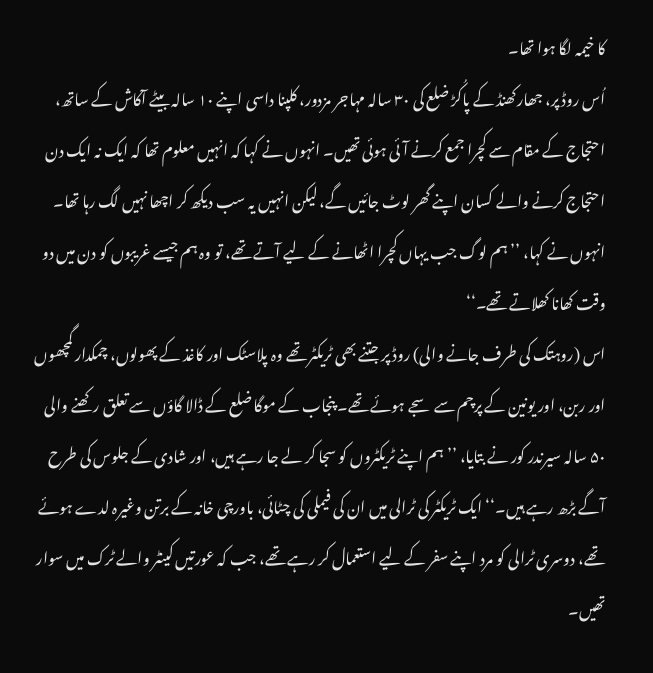کا خیمہ لگا ہوا تھا۔
اُس روڈ پر، جھارکھنڈ کے پاکُڑ ضلع کی ۳۰ سالہ مہاجر مزدور، کلپنا داسی اپنے ۱۰ سالہ بیٹے آکاش کے ساتھ، احتجاج کے مقام سے کچرا جمع کرنے آئی ہوئی تھیں۔ انہوں نے کہا کہ انہیں معلوم تھا کہ ایک نہ ایک دن احتجاج کرنے والے کسان اپنے گھر لوٹ جائیں گے، لیکن انہیں یہ سب دیکھ کر اچھا نہیں لگ رہا تھا۔ انہوں نے کہا، ’’ہم لوگ جب یہاں کچرا اٹھانے کے لیے آتے تھے، تو وہ ہم جیسے غریبوں کو دن میں دو وقت کھانا کھلاتے تھے۔‘‘
اس (روہتک کی طرف جانے والی) روڈ پر جتنے بھی ٹریکٹر تھے وہ پلاسٹک اور کاغذ کے پھولوں، چمکدار گمچھوں اور ربن، اور یونین کے پرچم سے سجے ہوئے تھے۔ پنجاب کے موگا ضلع کے ڈالا گاؤں سے تعلق رکھنے والی ۵۰ سالہ سیرندر کور نے بتایا، ’’ہم اپنے ٹریکٹروں کو سجا کر لے جا رہے ہیں، اور شادی کے جلوس کی طرح آگے بڑھ رہے ہیں۔‘‘ ایک ٹریکٹر کی ٹرالی میں ان کی فیملی کی چٹائی، باورچی خانہ کے برتن وغیرہ لدے ہوئے تھے، دوسری ٹرالی کو مرد اپنے سفر کے لیے استعمال کر رہے تھے، جب کہ عورتیں کینٹر والے ٹرک میں سوار تھیں۔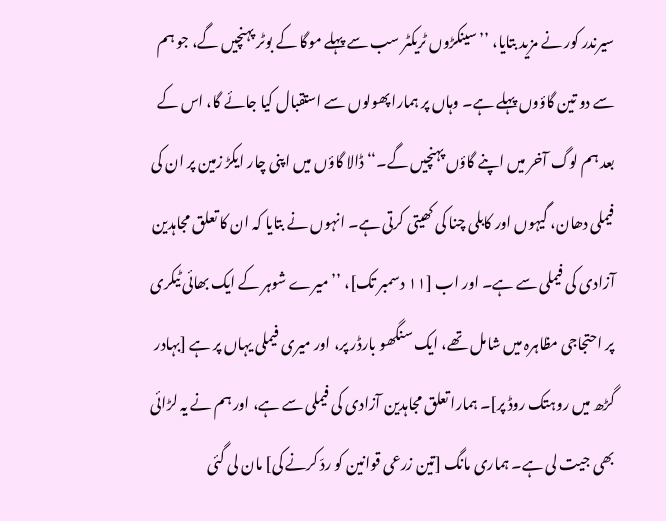سیرندر کور نے مزید بتایا، ’’سینکڑوں ٹریکٹر سب سے پہلے موگا کے بوٹر پہنچیں گے، جو ہم سے دو تین گاؤوں پہلے ہے۔ وہاں پر ہمارا پھولوں سے استقبال کیا جائے گا، اس کے بعد ہم لوگ آخر میں اپنے گاؤں پہنچیں گے۔‘‘ ڈالا گاؤں میں اپنی چار ایکڑ زمین پر ان کی فیملی دھان، گیہوں اور کابلی چنا کی کھیتی کرتی ہے۔ انہوں نے بتایا کہ ان کا تعلق مجاہدین آزادی کی فیملی سے ہے۔ اور اب [۱۱ دسمبر تک]، ’’میرے شوہر کے ایک بھائی ٹیکری پر احتجاجی مظاہرہ میں شامل تھے، ایک سنگھو بارڈر پر، اور میری فیملی یہاں پر ہے [بہادر گڑھ میں روہتک روڈ پر]۔ ہمارا تعلق مجاہدین آزادی کی فیملی سے ہے، اور ہم نے یہ لڑائی بھی جیت لی ہے۔ ہماری مانگ [تین زرعی قوانین کو ردّ کرنے کی] مان لی گئی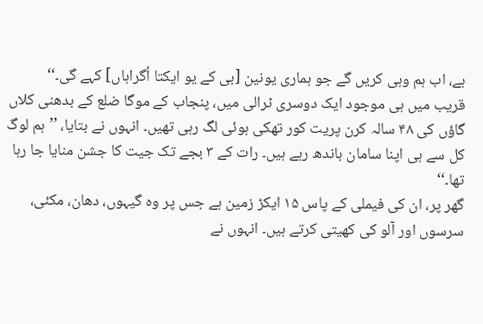ہے، اب ہم وہی کریں گے جو ہماری یونین [بی کے یو ایکتا اُگراہاں] کہے گی۔‘‘
قریب میں ہی موجود ایک دوسری ٹرالی میں، پنجاب کے موگا ضلع کے بدھنی کلاں گاؤں کی ۴۸ سالہ کرن پریت کور تھکی ہوئی لگ رہی تھیں۔ انہوں نے بتایا، ’’ہم لوگ کل سے ہی اپنا سامان باندھ رہے ہیں۔ رات کے ۳ بجے تک جیت کا جشن منایا جا رہا تھا۔‘‘
گھر پر، ان کی فیملی کے پاس ۱۵ ایکڑ زمین ہے جس پر وہ گیہوں، دھان، مکئی، سرسوں اور آلو کی کھیتی کرتے ہیں۔ انہوں نے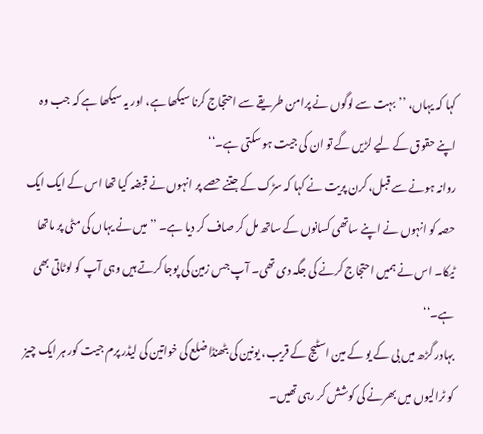کہا کہ یہاں، ’’بہت سے لوگوں نے پرامن طریقے سے احتجاج کرنا سیکھا ہے، اور یہ سیکھا ہے کہ جب وہ اپنے حقوق کے لیے لڑیں گے تو ان کی جیت ہو سکتی ہے۔‘‘
روانہ ہونے سے قبل، کرن پریت نے کہا کہ سڑک کے جتنے حصے پر انہوں نے قبضہ کیا تھا اس کے ایک ایک حصہ کو انہوں نے اپنے ساتھی کسانوں کے ساتھ مل کر صاف کر دیا ہے۔ ’’میں نے یہاں کی مٹی پر ماتھا ٹیکا۔ اس نے ہمیں احتجاج کرنے کی جگہ دی تھی۔ آپ جس زمین کی پوجا کرتے ہیں وہی آپ کو لوٹاتی بھی ہے۔‘‘
بہادر گڑھ میں بی کے یو کے مین اسٹیج کے قریب، یونین کی بٹھنڈا ضلع کی خواتین کی لیڈر پرم جیت کور ہر ایک چیز کو ٹرالیوں میں بھرنے کی کوشش کر رہی تھیں۔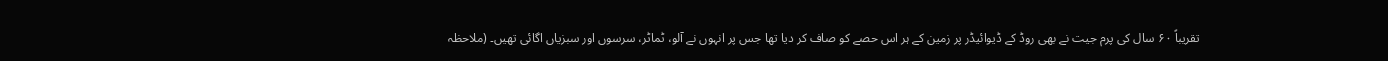تقریباً ۶۰ سال کی پرم جیت نے بھی روڈ کے ڈیوائیڈر پر زمین کے ہر اس حصے کو صاف کر دیا تھا جس پر انہوں نے آلو، ٹماٹر، سرسوں اور سبزیاں اگائی تھیں۔ (ملاحظہ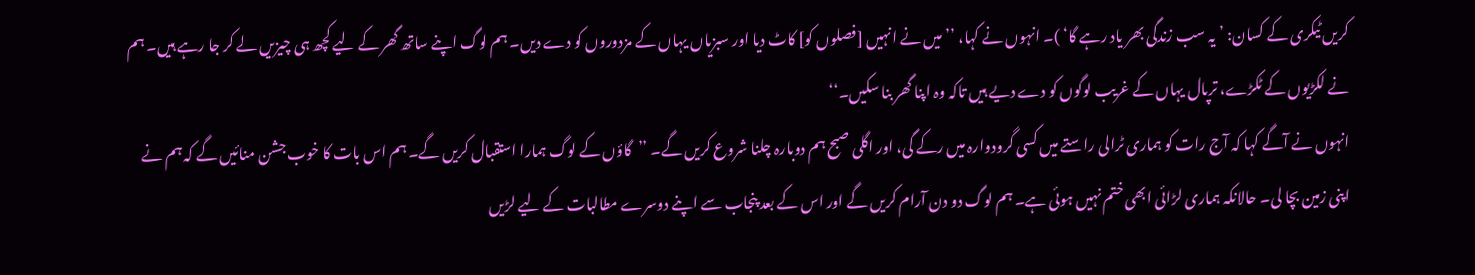کریں ٹیکری کے کسان: ’یہ سب زندگی بھر یاد رہے گا‘ )۔ انہوں نے کہا، ’’میں نے انہیں [فصلوں کو] کاٹ دیا اور سبزیاں یہاں کے مزدوروں کو دے دیں۔ ہم لوگ اپنے ساتھ گھر کے لیے کچھ ہی چیزیں لے کر جا رہے ہیں۔ ہم نے لکڑیوں کے ٹکڑے، ترپال یہاں کے غریب لوگوں کو دے دیے ہیں تاکہ وہ اپنا گھر بنا سکیں۔‘‘
انہوں نے آگے کہا کہ آج رات کو ہماری ٹرالی راستے میں کسی گرودوارہ میں رکے گی، اور اگلی صبح ہم دوبارہ چلنا شروع کریں گے۔ ’’گاؤں کے لوگ ہمارا استقبال کریں گے۔ ہم اس بات کا خوب جشن منائیں گے کہ ہم نے اپنی زمین بچا لی۔ حالانکہ ہماری لڑائی ابھی ختم نہیں ہوئی ہے۔ ہم لوگ دو دن آرام کریں گے اور اس کے بعد پنجاب سے اپنے دوسرے مطالبات کے لیے لڑیں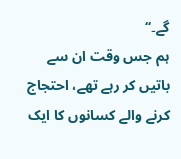گے۔‘‘
ہم جس وقت ان سے باتیں کر رہے تھے، احتجاج کرنے والے کسانوں کا ایک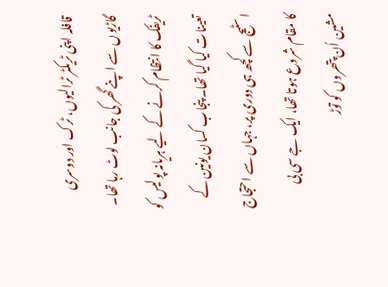قافلہ اپنی ٹریکٹر ٹرالیوں، ٹرک اور دوسری گاڑیوں سے اپنے گھر کی جانب لوٹ رہا تھا۔ ٹریفک کا انتظام کرنے کے لیے ہریانہ پولیس کو تعینات کیا گیا تھا۔ پنجاب کسان یونین کے اسٹیج سے کچھ ہی دوری پر، جہاں سے احتجاج کا مقام شروع ہوتا تھا، ایک جے سی بی مشین اُن پتھروں کو توڑ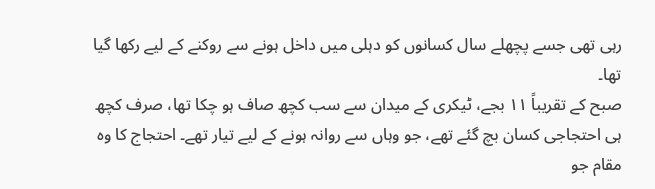رہی تھی جسے پچھلے سال کسانوں کو دہلی میں داخل ہونے سے روکنے کے لیے رکھا گیا تھا۔
صبح کے تقریباً ۱۱ بجے، ٹیکری کے میدان سے سب کچھ صاف ہو چکا تھا، صرف کچھ ہی احتجاجی کسان بچ گئے تھے، جو وہاں سے روانہ ہونے کے لیے تیار تھے۔ احتجاج کا وہ مقام جو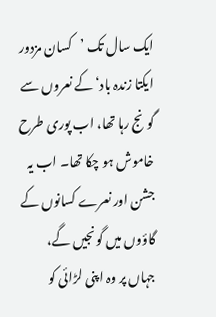ایک سال تک ’کسان مزدور ایکتا زندہ باد‘ کے نعروں سے گونج رہا تھا، اب پوری طرح خاموش ہو چکا تھا۔ اب یہ جشن اور نعرے کسانوں کے گاؤوں میں گونجیں گے، جہاں پر وہ اپنی لڑائی کو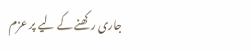جاری رکھنے کے لیے پر عزم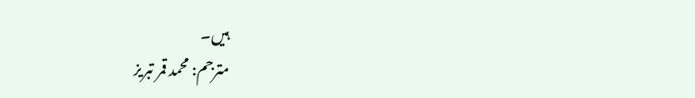ہیں۔
مترجم: محمد قمر تبریز